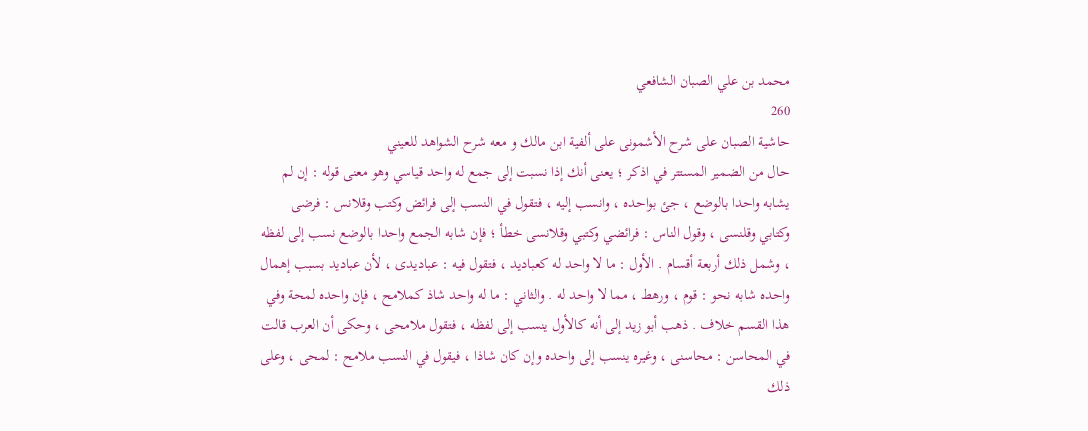محمد بن علي الصبان الشافعي
260
حاشية الصبان على شرح الأشمونى على ألفية ابن مالك و معه شرح الشواهد للعيني
حال من الضمير المستتر في اذكر ؛ يعنى أنك إذا نسبت إلى جمع له واحد قياسي وهو معنى قوله : إن لم يشابه واحدا بالوضع ، جئ بواحده ، وانسب إليه ، فتقول في النسب إلى فرائض وكتب وقلانس : فرضى وكتابي وقلنسى ، وقول الناس : فرائضي وكتبي وقلانسى خطأ ؛ فإن شابه الجمع واحدا بالوضع نسب إلى لفظه ، وشمل ذلك أربعة أقسام . الأول : ما لا واحد له كعباديد ، فتقول فيه : عباديدى ، لأن عباديد بسبب إهمال واحده شابه نحو : قوم ، ورهط ، مما لا واحد له . والثاني : ما له واحد شاذ كملامح ، فإن واحده لمحة وفي هذا القسم خلاف . ذهب أبو زيد إلى أنه كالأول ينسب إلى لفظه ، فتقول ملامحى ، وحكى أن العرب قالت في المحاسن : محاسنى ، وغيره ينسب إلى واحده وإن كان شاذا ، فيقول في النسب ملامح : لمحى ، وعلى ذلك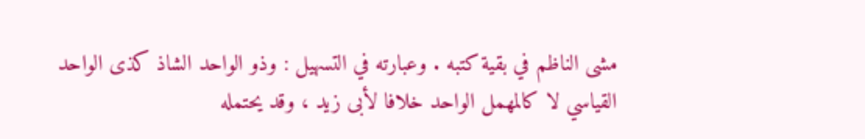مشى الناظم في بقية كتبه . وعبارته في التسهيل : وذو الواحد الشاذ كذى الواحد القياسي لا كالمهمل الواحد خلافا لأبى زيد ، وقد يحتمله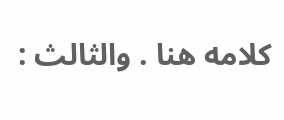كلامه هنا . والثالث :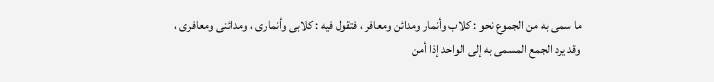ما سمى به من الجموع نحو : كلاب وأنمار ومدائن ومعافر ، فتقول فيه : كلابى وأنمارى ، ومدائنى ومعافرى ، وقد يرد الجمع المسمى به إلى الواحد إذا أمن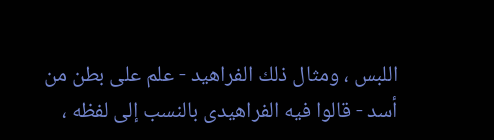اللبس ، ومثال ذلك الفراهيد - علم على بطن من أسد - قالوا فيه الفراهيدى بالنسب إلى لفظه ،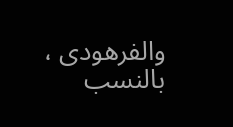والفرهودى ، بالنسب